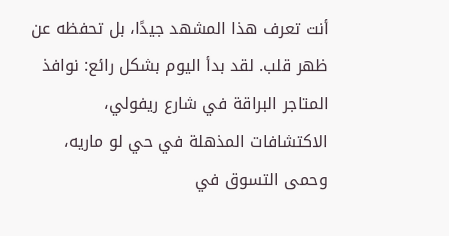أنت تعرف هذا المشهد جيدًا، بل تحفظه عن ظهر قلب. لقد بدأ اليوم بشكل رائع: نوافذ المتاجر البراقة في شارع ريفولي، الاكتشافات المذهلة في حي لو ماريه، وحمى التسوق في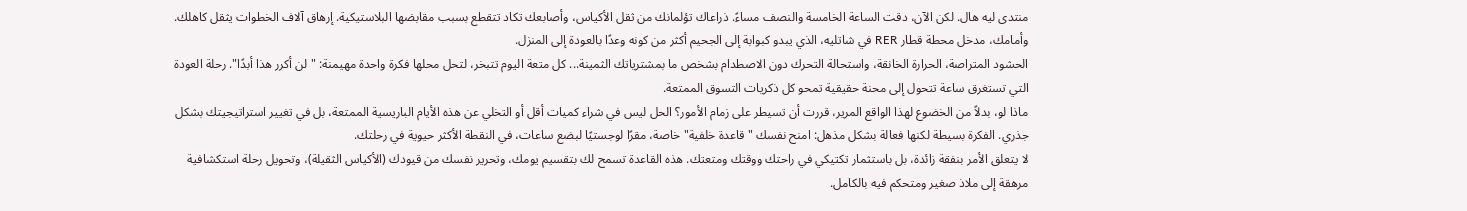منتدى ليه هال. لكن الآن، دقت الساعة الخامسة والنصف مساءً. ذراعاك تؤلمانك من ثقل الأكياس، وأصابعك تكاد تتقطع بسبب مقابضها البلاستيكية. إرهاق آلاف الخطوات يثقل كاهلك. وأمامك، مدخل محطة قطار RER في شاتليه، الذي يبدو كبوابة إلى الجحيم أكثر من كونه وعدًا بالعودة إلى المنزل.
الحشود المتراصة، الحرارة الخانقة، واستحالة التحرك دون الاصطدام بشخص ما بمشترياتك الثمينة... كل متعة اليوم تتبخر، لتحل محلها فكرة واحدة مهيمنة: "لن أكرر هذا أبدًا". رحلة العودة التي تستغرق ساعة تتحول إلى محنة حقيقية تمحو كل ذكريات التسوق الممتعة.
ماذا لو، بدلاً من الخضوع لهذا الواقع المرير، قررت أن تسيطر على زمام الأمور؟ الحل ليس في شراء كميات أقل أو التخلي عن هذه الأيام الباريسية الممتعة، بل في تغيير استراتيجيتك بشكل جذري. الفكرة بسيطة لكنها فعالة بشكل مذهل: امنح نفسك "قاعدة خلفية" خاصة، مقرًا لوجستيًا لبضع ساعات، في النقطة الأكثر حيوية في رحلتك.
لا يتعلق الأمر بنفقة زائدة، بل باستثمار تكتيكي في راحتك ووقتك ومتعتك. هذه القاعدة تسمح لك بتقسيم يومك، وتحرير نفسك من قيودك (الأكياس الثقيلة)، وتحويل رحلة استكشافية مرهقة إلى ملاذ صغير ومتحكم فيه بالكامل.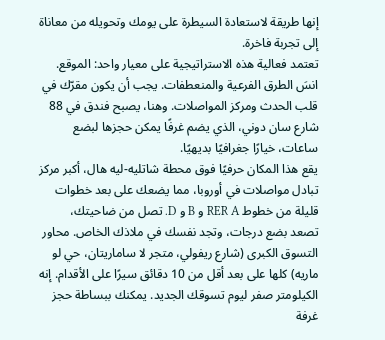إنها طريقة لاستعادة السيطرة على يومك وتحويله من معاناة إلى تجربة فاخرة.
تعتمد فعالية هذه الاستراتيجية على معيار واحد: الموقع. انسَ الطرق الفرعية والمنعطفات. يجب أن يكون مقرّك في قلب الحدث ومركز المواصلات. وهنا، يصبح فندق في 88 شارع سان دوني، الذي يضم غرفًا يمكن حجزها لبضع ساعات، خيارًا جغرافيًا بديهيًا.
يقع هذا المكان حرفيًا فوق محطة شاتليه-ليه هال، أكبر مركز تبادل مواصلات في أوروبا، مما يضعك على بعد خطوات قليلة من خطوط RER A و B و D. تصل من ضاحيتك، تصعد بضع درجات، وتجد نفسك في ملاذك الخاص. محاور التسوق الكبرى (شارع ريفولي، متجر لا ساماريتان، حي لو ماريه) كلها على بعد أقل من 10 دقائق سيرًا على الأقدام. إنه الكيلومتر صفر ليوم تسوقك الجديد. يمكنك ببساطة حجز غرفة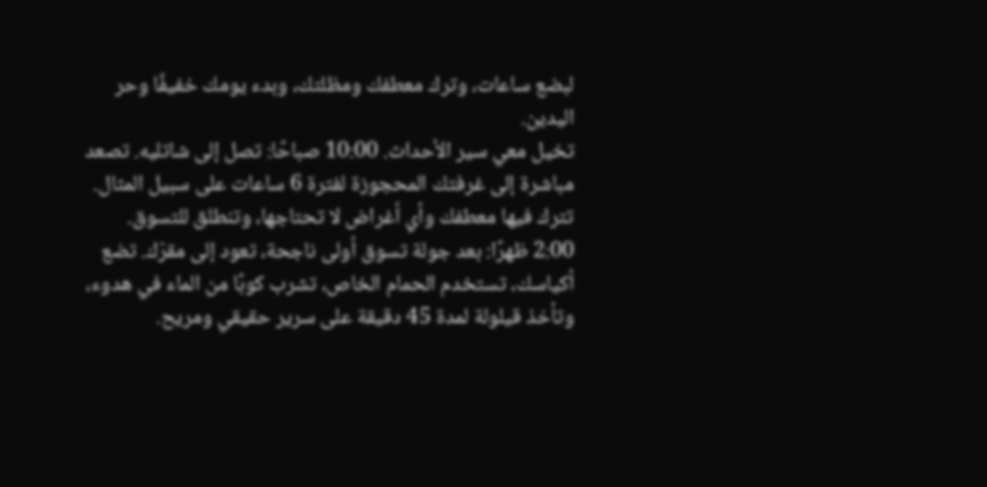لبضع ساعات، وترك معطفك ومظلتك، وبدء يومك خفيفًا وحر اليدين.
تخيل معي سير الأحداث. 10:00 صباحًا: تصل إلى شاتليه. تصعد مباشرة إلى غرفتك المحجوزة لفترة 6 ساعات على سبيل المثال. تترك فيها معطفك وأي أغراض لا تحتاجها، وتنطلق للتسوق.
2:00 ظهرًا: بعد جولة تسوق أولى ناجحة، تعود إلى مقرّك. تضع أكياسك، تستخدم الحمام الخاص، تشرب كوبًا من الماء في هدوء، وتأخذ قيلولة لمدة 45 دقيقة على سرير حقيقي ومريح.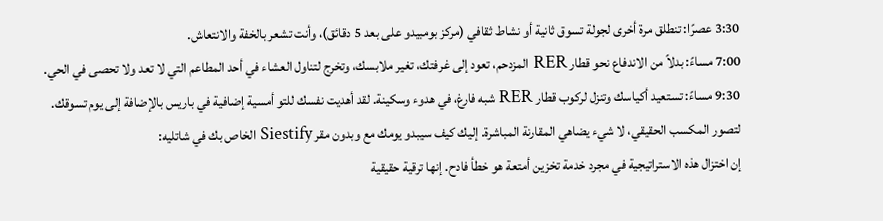3:30 عصرًا: تنطلق مرة أخرى لجولة تسوق ثانية أو نشاط ثقافي (مركز بومبيدو على بعد 5 دقائق)، وأنت تشعر بالخفة والانتعاش.
7:00 مساءً: بدلاً من الاندفاع نحو قطار RER المزدحم، تعود إلى غرفتك، تغير ملابسك، وتخرج لتناول العشاء في أحد المطاعم التي لا تعد ولا تحصى في الحي.
9:30 مساءً: تستعيد أكياسك وتنزل لركوب قطار RER شبه فارغ، في هدوء وسكينة. لقد أهديت نفسك للتو أمسية إضافية في باريس بالإضافة إلى يوم تسوقك.
لتصور المكسب الحقيقي، لا شيء يضاهي المقارنة المباشرة. إليك كيف سيبدو يومك مع وبدون مقر Siestify الخاص بك في شاتليه:
إن اختزال هذه الاستراتيجية في مجرد خدمة تخزين أمتعة هو خطأ فادح. إنها ترقية حقيقية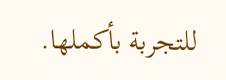للتجربة بأكملها.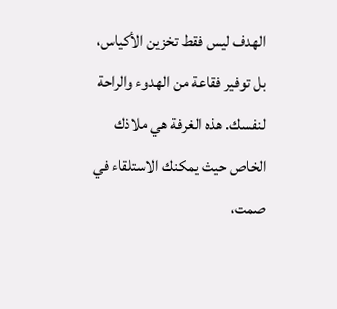الهدف ليس فقط تخزين الأكياس، بل توفير فقاعة من الهدوء والراحة لنفسك. هذه الغرفة هي ملاذك الخاص حيث يمكنك الاستلقاء في صمت،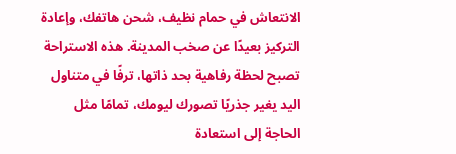الانتعاش في حمام نظيف، شحن هاتفك، وإعادة التركيز بعيدًا عن صخب المدينة. هذه الاستراحة تصبح لحظة رفاهية بحد ذاتها، ترفًا في متناول اليد يغير جذريًا تصورك ليومك، تمامًا مثل الحاجة إلى استعادة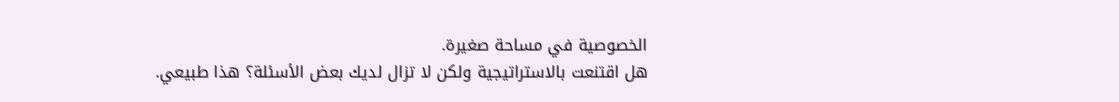الخصوصية في مساحة صغيرة.
هل اقتنعت بالاستراتيجية ولكن لا تزال لديك بعض الأسئلة؟ هذا طبيعي.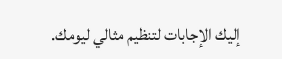إليك الإجابات لتنظيم مثالي ليومك.